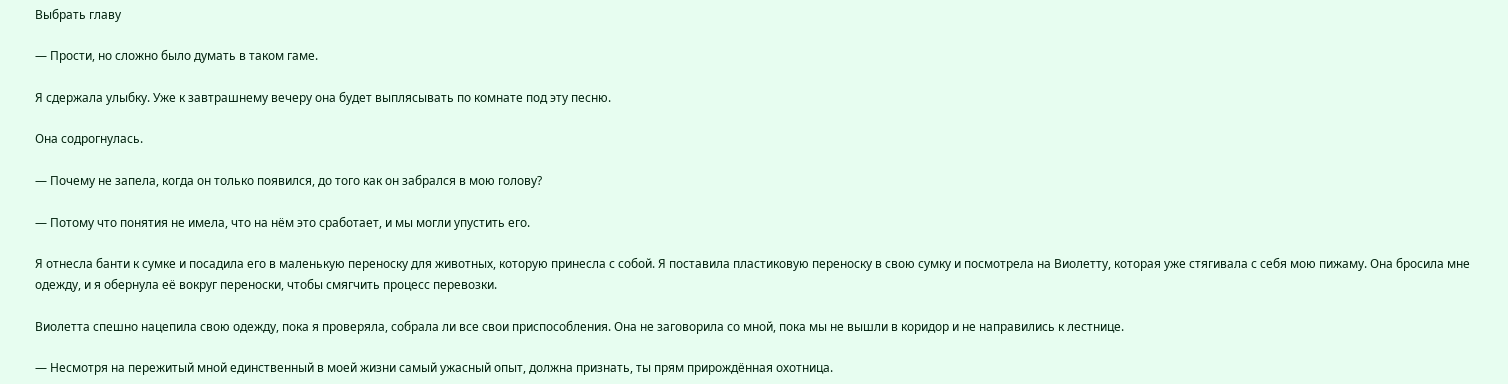Выбрать главу

— Прости, но сложно было думать в таком гаме.

Я сдержала улыбку. Уже к завтрашнему вечеру она будет выплясывать по комнате под эту песню.

Она содрогнулась.

— Почему не запела, когда он только появился, до того как он забрался в мою голову?

— Потому что понятия не имела, что на нём это сработает, и мы могли упустить его.

Я отнесла банти к сумке и посадила его в маленькую переноску для животных, которую принесла с собой. Я поставила пластиковую переноску в свою сумку и посмотрела на Виолетту, которая уже стягивала с себя мою пижаму. Она бросила мне одежду, и я обернула её вокруг переноски, чтобы смягчить процесс перевозки.

Виолетта спешно нацепила свою одежду, пока я проверяла, собрала ли все свои приспособления. Она не заговорила со мной, пока мы не вышли в коридор и не направились к лестнице.

— Несмотря на пережитый мной единственный в моей жизни самый ужасный опыт, должна признать, ты прям прирождённая охотница.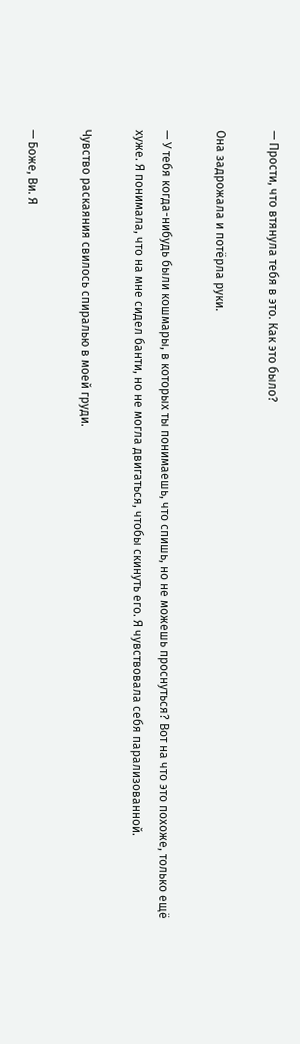— Прости, что втянула тебя в это. Как это было?

Она задрожала и потёрла руки.

— У тебя когда-нибудь были кошмары, в которых ты понимаешь, что спишь, но не можешь проснуться? Вот на что это похоже, только ещё хуже. Я понимала, что на мне сидел банти, но не могла двигаться, чтобы скинуть его. Я чувствовала себя парализованной.

Чувство раскаяния свилось спиралью в моей груди.

— Боже, Ви. Я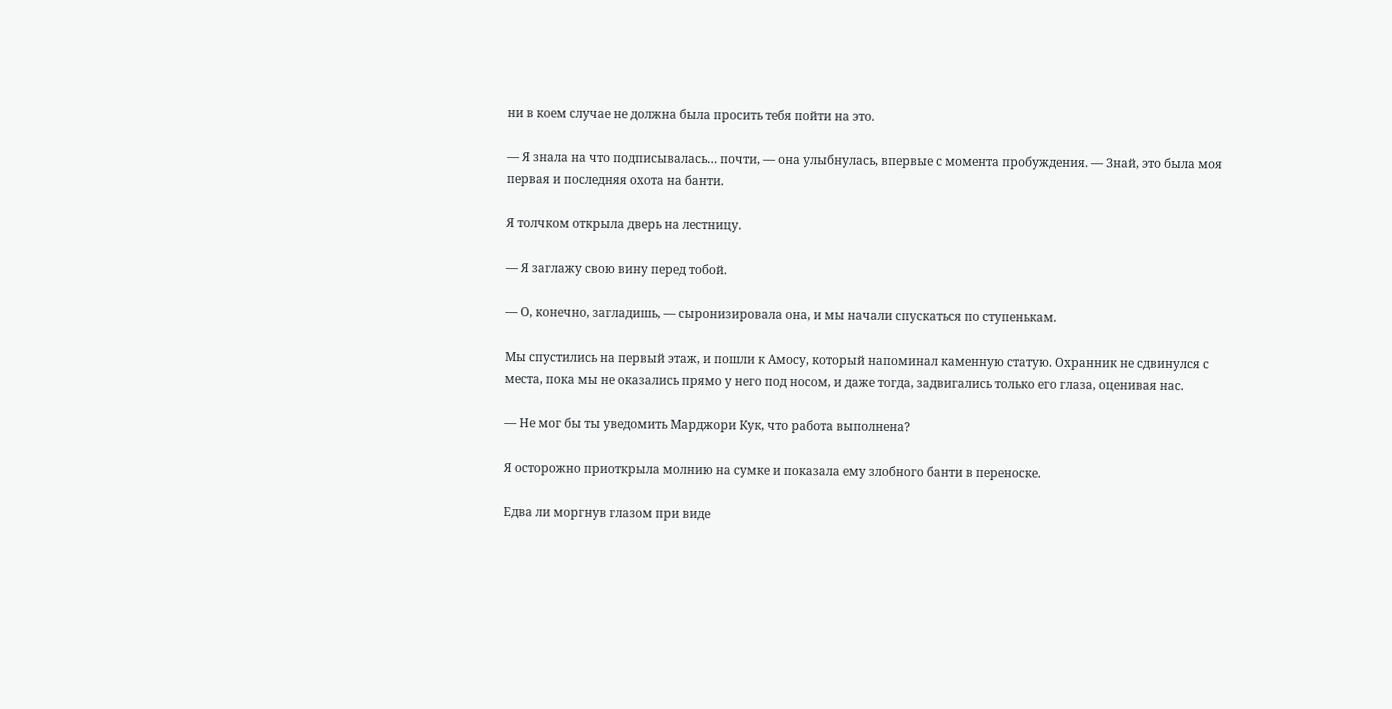ни в коем случае не должна была просить тебя пойти на это.

— Я знала на что подписывалась… почти, — она улыбнулась, впервые с момента пробуждения. — Знай, это была моя первая и последняя охота на банти.

Я толчком открыла дверь на лестницу.

— Я заглажу свою вину перед тобой.

— О, конечно, загладишь, — сыронизировала она, и мы начали спускаться по ступенькам.

Мы спустились на первый этаж, и пошли к Амосу, который напоминал каменную статую. Охранник не сдвинулся с места, пока мы не оказались прямо у него под носом, и даже тогда, задвигались только его глаза, оценивая нас.

— Не мог бы ты уведомить Марджори Кук, что работа выполнена?

Я осторожно приоткрыла молнию на сумке и показала ему злобного банти в переноске.

Едва ли моргнув глазом при виде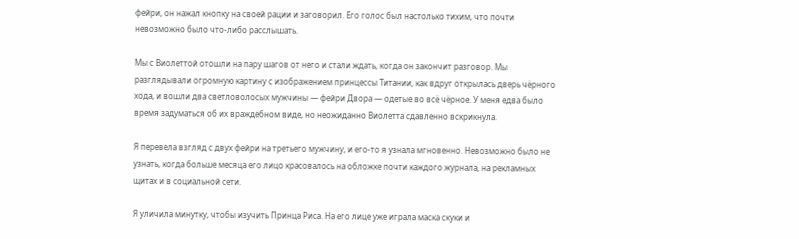фейри, он нажал кнопку на своей рации и заговорил. Его голос был настолько тихим, что почти невозможно было что-либо расслышать.

Мы с Виолеттой отошли на пару шагов от него и стали ждать, когда он закончит разговор. Мы разглядывали огромную картину с изображением принцессы Титании, как вдруг открылась дверь чёрного хода, и вошли два светловолосых мужчины — фейри Двора — одетые во всё чёрное. У меня едва было время задуматься об их враждебном виде, но неожиданно Виолетта сдавленно вскрикнула.

Я перевела взгляд с двух фейри на третьего мужчину, и его-то я узнала мгновенно. Невозможно было не узнать, когда больше месяца его лицо красовалось на обложке почти каждого журнала, на рекламных щитах и в социальной сети.

Я уличила минутку, чтобы изучить Принца Риса. На его лице уже играла маска скуки и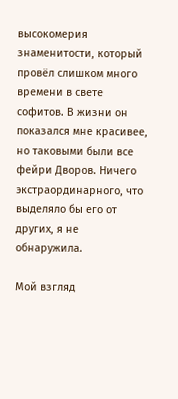высокомерия знаменитости, который провёл слишком много времени в свете софитов. В жизни он показался мне красивее, но таковыми были все фейри Дворов. Ничего экстраординарного, что выделяло бы его от других, я не обнаружила.

Мой взгляд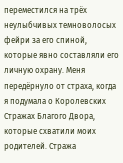переместился на трёх неулыбчивых темноволосых фейри за его спиной, которые явно составляли его личную охрану. Меня передёрнуло от страха, когда я подумала о Королевских Стражах Благого Двора, которые схватили моих родителей. Стража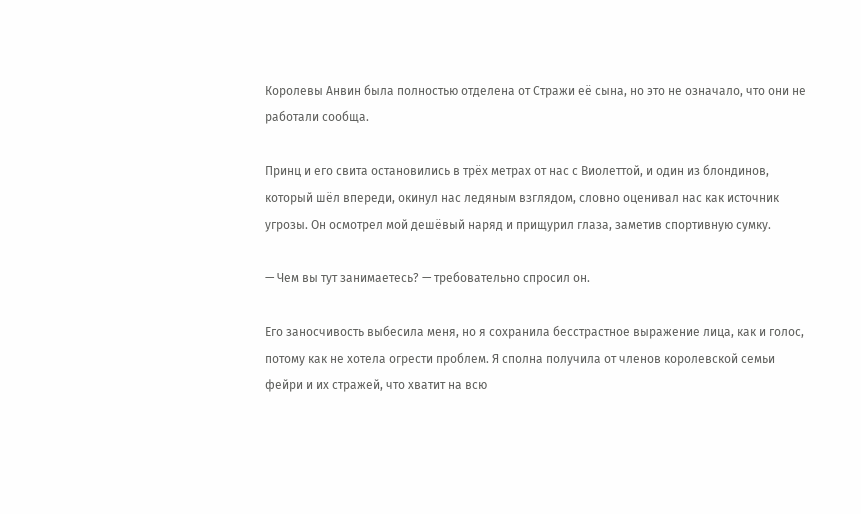Королевы Анвин была полностью отделена от Стражи её сына, но это не означало, что они не работали сообща.

Принц и его свита остановились в трёх метрах от нас с Виолеттой, и один из блондинов, который шёл впереди, окинул нас ледяным взглядом, словно оценивал нас как источник угрозы. Он осмотрел мой дешёвый наряд и прищурил глаза, заметив спортивную сумку.

— Чем вы тут занимаетесь? — требовательно спросил он.

Его заносчивость выбесила меня, но я сохранила бесстрастное выражение лица, как и голос, потому как не хотела огрести проблем. Я сполна получила от членов королевской семьи фейри и их стражей, что хватит на всю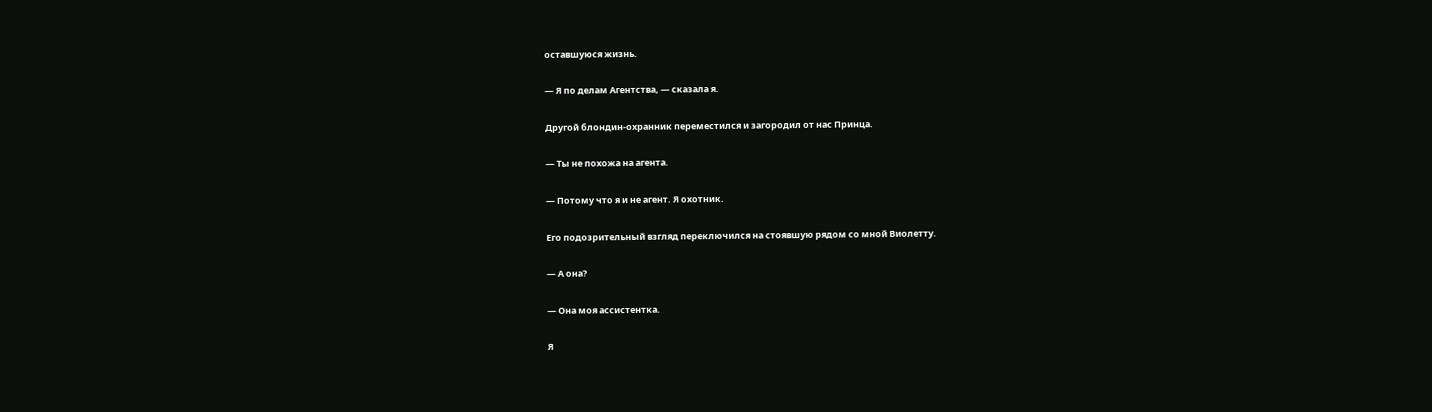оставшуюся жизнь.

— Я по делам Агентства, — сказала я.

Другой блондин-охранник переместился и загородил от нас Принца.

— Ты не похожа на агента.

— Потому что я и не агент. Я охотник.

Его подозрительный взгляд переключился на стоявшую рядом со мной Виолетту.

— А она?

— Она моя ассистентка.

Я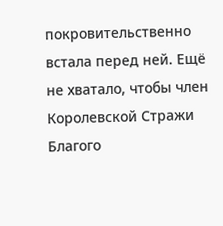покровительственно встала перед ней. Ещё не хватало, чтобы член Королевской Стражи Благого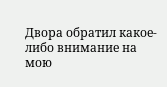Двора обратил какое-либо внимание на мою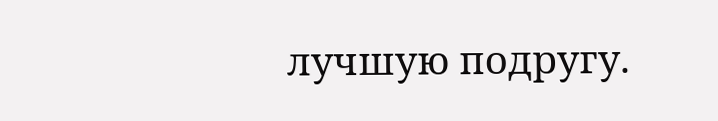лучшую подругу.